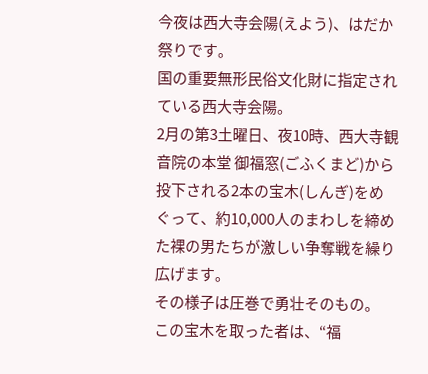今夜は西大寺会陽(えよう)、はだか祭りです。
国の重要無形民俗文化財に指定されている西大寺会陽。
2月の第3土曜日、夜10時、西大寺観音院の本堂 御福窓(ごふくまど)から投下される2本の宝木(しんぎ)をめぐって、約10,000人のまわしを締めた裸の男たちが激しい争奪戦を繰り広げます。
その様子は圧巻で勇壮そのもの。
この宝木を取った者は、“福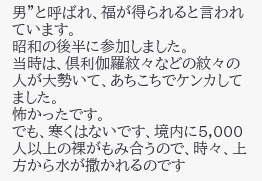男”と呼ばれ、福が得られると言われています。
昭和の後半に参加しました。
当時は、倶利伽羅紋々などの紋々の人が大勢いて、あちこちでケンカしてました。
怖かったです。
でも、寒くはないです、境内に5,000人以上の裸がもみ合うので、時々、上方から水が撒かれるのです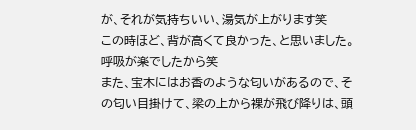が、それが気持ちいい、湯気が上がります笑
この時ほど、背が高くて良かった、と思いました。
呼吸が楽でしたから笑
また、宝木にはお香のような匂いがあるので、その匂い目掛けて、梁の上から裸が飛び降りは、頭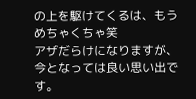の上を駆けてくるは、もうめちゃくちゃ笑
アザだらけになりますが、今となっては良い思い出です。